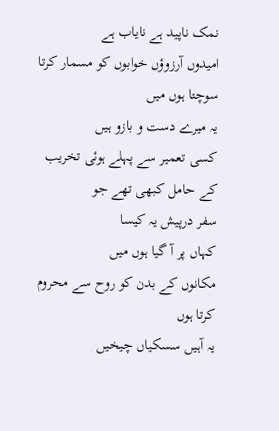نمک ناپید ہے نایاب ہے
امیدوں آرزوؤں خوابوں کو مسمار کرتا سوچتا ہوں میں
یہ میرے دست و بازو ہیں
کسی تعمیر سے پہلے ہوئی تخریب کے حامل کبھی تھے جو
سفر درپیش یہ کیسا
کہاں پر آ گیا ہوں میں
مکانوں کے بدن کو روح سے محروم کرتا ہوں
یہ آہیں سسکیاں چیخیں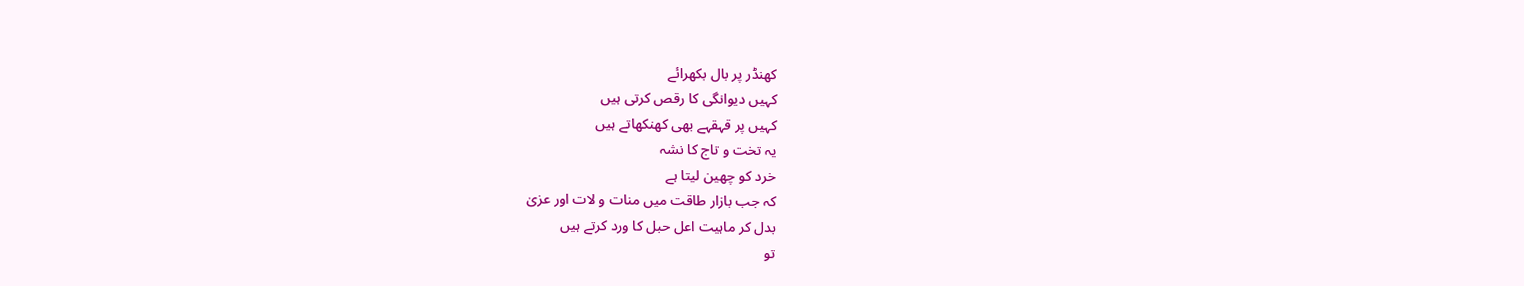کھنڈر پر بال بکھرائے
کہیں دیوانگی کا رقص کرتی ہیں
کہیں پر قہقہے بھی کھنکھاتے ہیں
یہ تخت و تاج کا نشہ
خرد کو چھین لیتا ہے
کہ جب بازار طاقت میں منات و لات اور عزیٰ
بدل کر ماہیت اعل حبل کا ورد کرتے ہیں
تو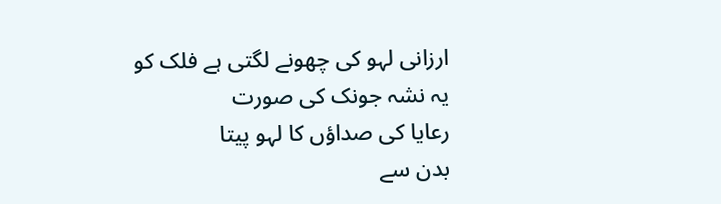ارزانی لہو کی چھونے لگتی ہے فلک کو
یہ نشہ جونک کی صورت
رعایا کی صداؤں کا لہو پیتا
بدن سے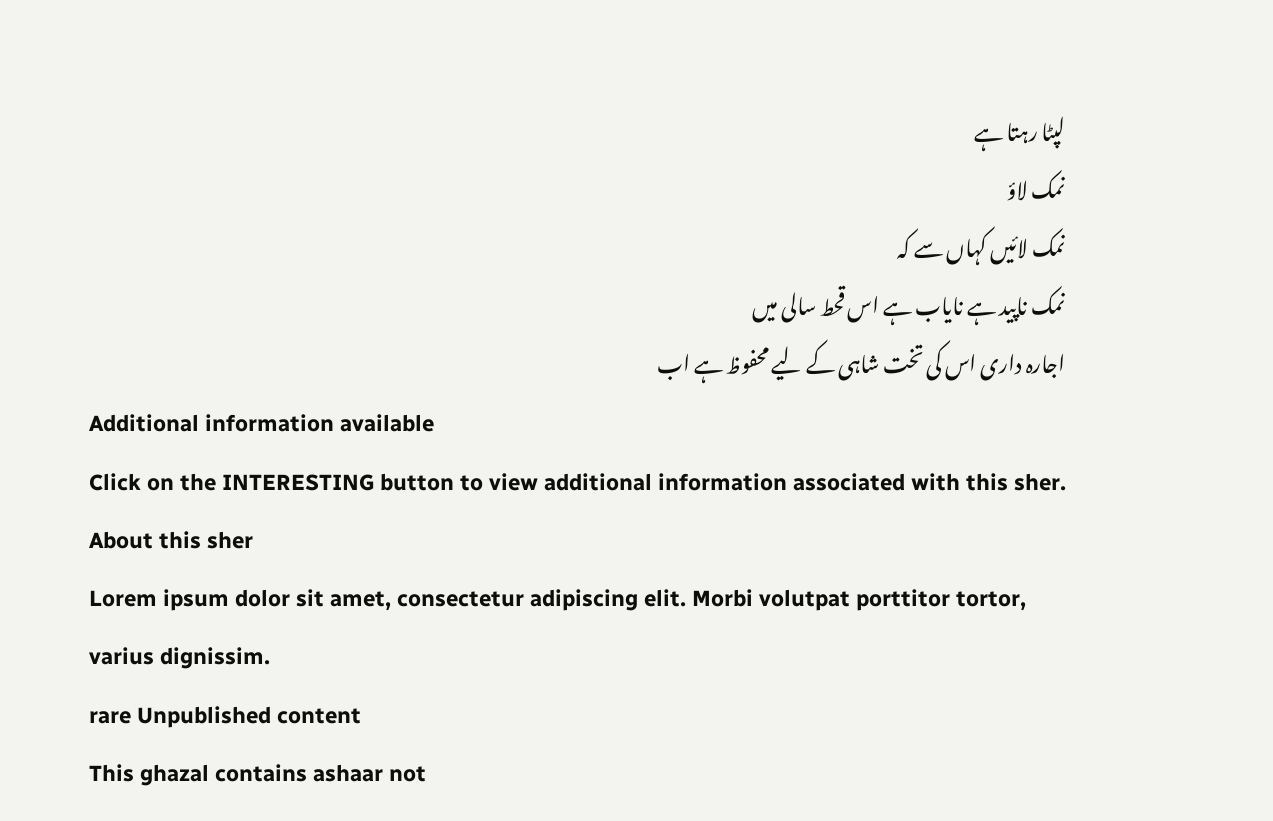لپٹا رہتا ہے
نمک لاؤ
نمک لائیں کہاں سے کہ
نمک ناپید ہے نایاب ہے اس قحط سالی میں
اجارہ داری اس کی تخت شاہی کے لیے محفوظ ہے اب
Additional information available
Click on the INTERESTING button to view additional information associated with this sher.
About this sher
Lorem ipsum dolor sit amet, consectetur adipiscing elit. Morbi volutpat porttitor tortor, varius dignissim.
rare Unpublished content
This ghazal contains ashaar not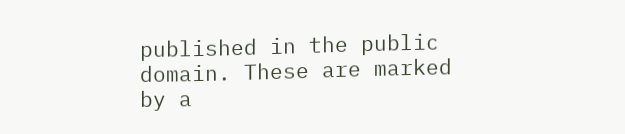published in the public domain. These are marked by a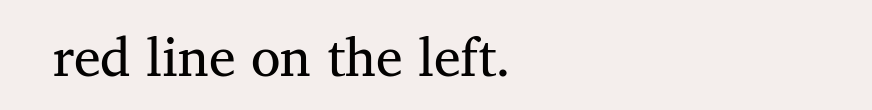red line on the left.